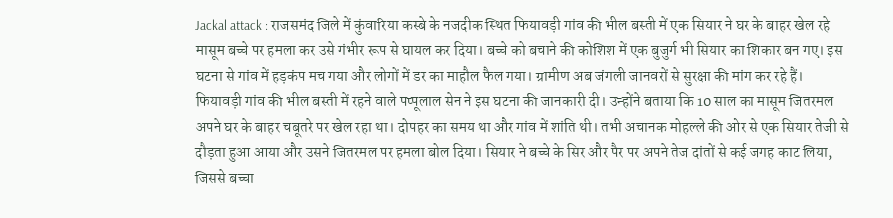Jackal attack : राजसमंद जिले में कुंवारिया कस्बे के नजदीक स्थित फियावड़ी गांव की भील बस्ती में एक सियार ने घर के बाहर खेल रहे मासूम बच्चे पर हमला कर उसे गंभीर रूप से घायल कर दिया। बच्चे को बचाने की कोशिश में एक बुजुर्ग भी सियार का शिकार बन गए। इस घटना से गांव में हड़कंप मच गया और लोगों में डर का माहौल फैल गया। ग्रामीण अब जंगली जानवरों से सुरक्षा की मांग कर रहे हैं।
फियावड़ी गांव की भील बस्ती में रहने वाले पप्पूलाल सेन ने इस घटना की जानकारी दी। उन्होंने बताया कि 10 साल का मासूम जितरमल अपने घर के बाहर चबूतरे पर खेल रहा था। दोपहर का समय था और गांव में शांति थी। तभी अचानक मोहल्ले की ओर से एक सियार तेजी से दौड़ता हुआ आया और उसने जितरमल पर हमला बोल दिया। सियार ने बच्चे के सिर और पैर पर अपने तेज दांतों से कई जगह काट लिया, जिससे बच्चा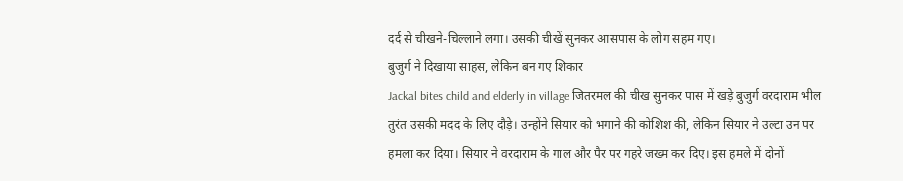दर्द से चीखने-चिल्लाने लगा। उसकी चीखें सुनकर आसपास के लोग सहम गए।
बुजुर्ग ने दिखाया साहस, लेकिन बन गए शिकार
Jackal bites child and elderly in village जितरमल की चीख सुनकर पास में खड़े बुजुर्ग वरदाराम भील तुरंत उसकी मदद के लिए दौड़े। उन्होंने सियार को भगाने की कोशिश की, लेकिन सियार ने उल्टा उन पर हमला कर दिया। सियार ने वरदाराम के गाल और पैर पर गहरे जख्म कर दिए। इस हमले में दोनों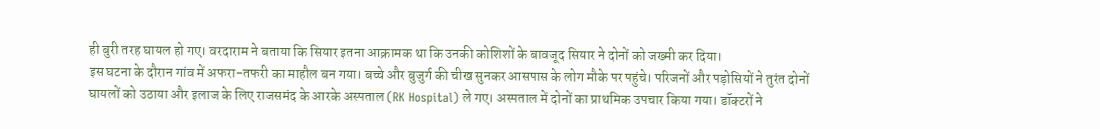ही बुरी तरह घायल हो गए। वरदाराम ने बताया कि सियार इतना आक्रामक था कि उनकी कोशिशों के बावजूद सियार ने दोनों को जख्मी कर दिया।
इस घटना के दौरान गांव में अफरा-तफरी का माहौल बन गया। बच्चे और बुजुर्ग की चीख सुनकर आसपास के लोग मौके पर पहुंचे। परिजनों और पड़ोसियों ने तुरंत दोनों घायलों को उठाया और इलाज के लिए राजसमंद के आरके अस्पताल (RK Hospital) ले गए। अस्पताल में दोनों का प्राथमिक उपचार किया गया। डॉक्टरों ने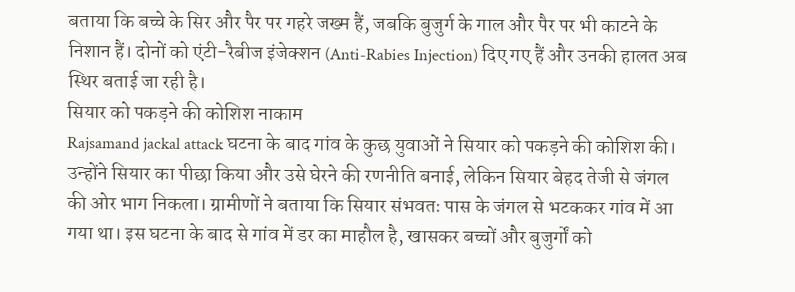बताया कि बच्चे के सिर और पैर पर गहरे जख्म हैं, जबकि बुजुर्ग के गाल और पैर पर भी काटने के निशान हैं। दोनों को एंटी-रैबीज इंजेक्शन (Anti-Rabies Injection) दिए गए हैं और उनकी हालत अब स्थिर बताई जा रही है।
सियार को पकड़ने की कोशिश नाकाम
Rajsamand jackal attack घटना के बाद गांव के कुछ युवाओं ने सियार को पकड़ने की कोशिश की। उन्होंने सियार का पीछा किया और उसे घेरने की रणनीति बनाई, लेकिन सियार बेहद तेजी से जंगल की ओर भाग निकला। ग्रामीणों ने बताया कि सियार संभवतः पास के जंगल से भटककर गांव में आ गया था। इस घटना के बाद से गांव में डर का माहौल है, खासकर बच्चों और बुजुर्गों को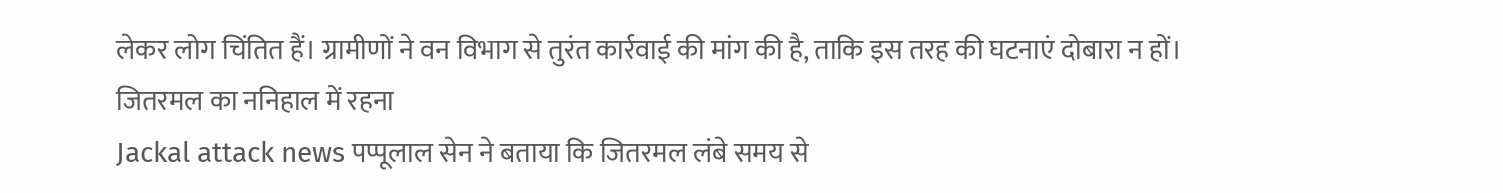लेकर लोग चिंतित हैं। ग्रामीणों ने वन विभाग से तुरंत कार्रवाई की मांग की है, ताकि इस तरह की घटनाएं दोबारा न हों।
जितरमल का ननिहाल में रहना
Jackal attack news पप्पूलाल सेन ने बताया कि जितरमल लंबे समय से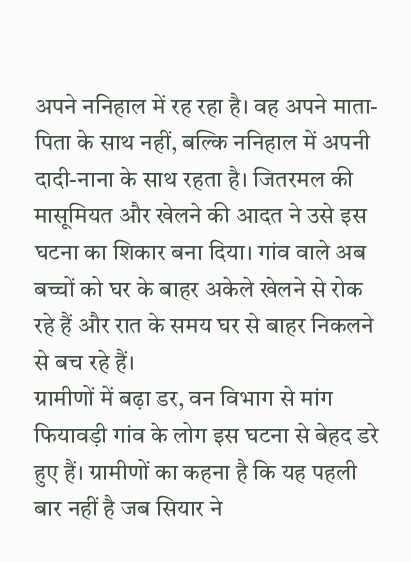अपने ननिहाल में रह रहा है। वह अपने माता-पिता के साथ नहीं, बल्कि ननिहाल में अपनी दादी-नाना के साथ रहता है। जितरमल की मासूमियत और खेलने की आदत ने उसे इस घटना का शिकार बना दिया। गांव वाले अब बच्चों को घर के बाहर अकेले खेलने से रोक रहे हैं और रात के समय घर से बाहर निकलने से बच रहे हैं।
ग्रामीणों में बढ़ा डर, वन विभाग से मांग
फियावड़ी गांव के लोग इस घटना से बेहद डरे हुए हैं। ग्रामीणों का कहना है कि यह पहली बार नहीं है जब सियार ने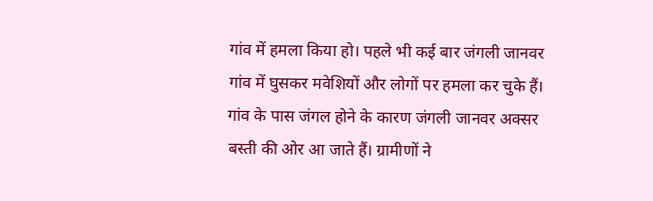गांव में हमला किया हो। पहले भी कई बार जंगली जानवर गांव में घुसकर मवेशियों और लोगों पर हमला कर चुके हैं। गांव के पास जंगल होने के कारण जंगली जानवर अक्सर बस्ती की ओर आ जाते हैं। ग्रामीणों ने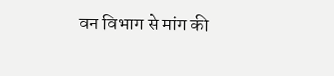वन विभाग से मांग की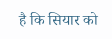है कि सियार को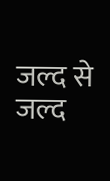जल्द से जल्द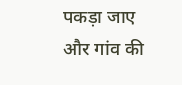पकड़ा जाए और गांव की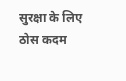सुरक्षा के लिए ठोस कदम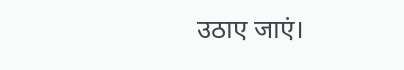उठाए जाएं।